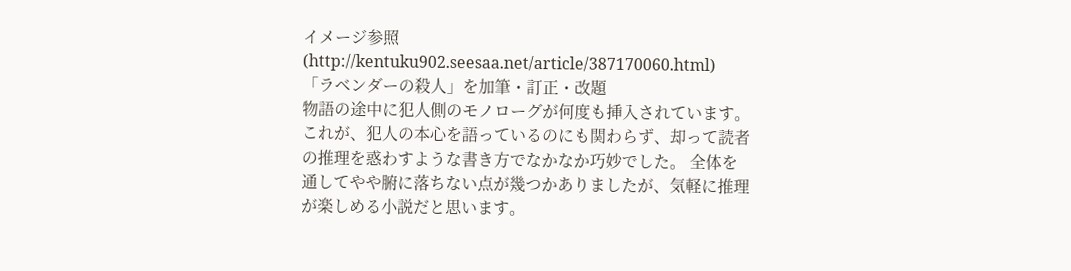イメージ参照(http://kentuku902.seesaa.net/article/387170060.html) 「ラベンダーの殺人」を加筆・訂正・改題
物語の途中に犯人側のモノローグが何度も挿入されています。これが、犯人の本心を語っているのにも関わらず、却って読者の推理を惑わすような書き方でなかなか巧妙でした。 全体を通してやや腑に落ちない点が幾つかありましたが、気軽に推理が楽しめる小説だと思います。